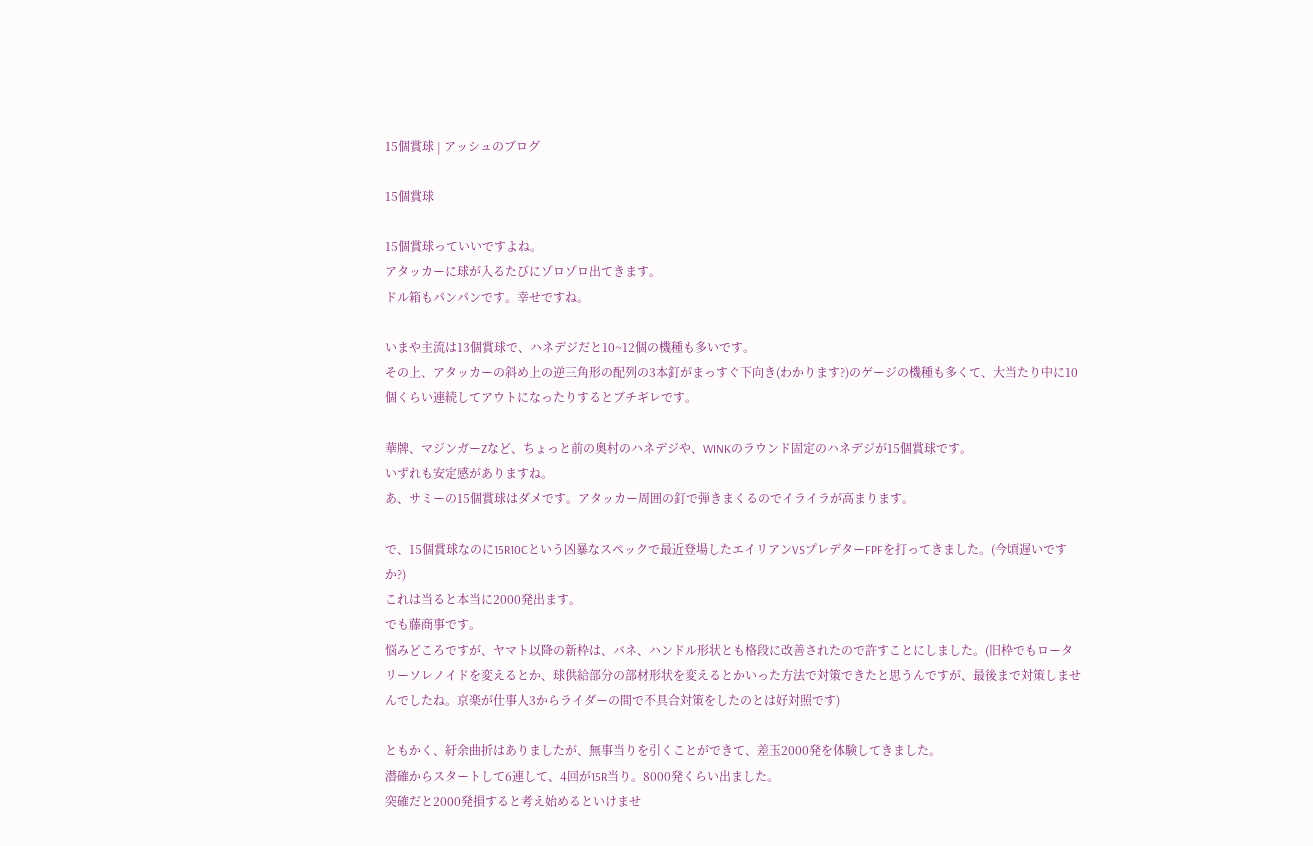15個賞球 | アッシュのブログ

15個賞球

15個賞球っていいですよね。
アタッカーに球が入るたびにゾロゾロ出てきます。
ドル箱もパンパンです。幸せですね。

いまや主流は13個賞球で、ハネデジだと10~12個の機種も多いです。
その上、アタッカーの斜め上の逆三角形の配列の3本釘がまっすぐ下向き(わかります?)のゲージの機種も多くて、大当たり中に10個くらい連続してアウトになったりするとブチギレです。

華牌、マジンガーZなど、ちょっと前の奥村のハネデジや、WINKのラウンド固定のハネデジが15個賞球です。
いずれも安定感がありますね。
あ、サミーの15個賞球はダメです。アタッカー周囲の釘で弾きまくるのでイライラが高まります。

で、15個賞球なのに15R10Cという凶暴なスペックで最近登場したエイリアンVSプレデターFPFを打ってきました。(今頃遅いですか?)
これは当ると本当に2000発出ます。
でも藤商事です。
悩みどころですが、ヤマト以降の新枠は、バネ、ハンドル形状とも格段に改善されたので許すことにしました。(旧枠でもロータリーソレノイドを変えるとか、球供給部分の部材形状を変えるとかいった方法で対策できたと思うんですが、最後まで対策しませんでしたね。京楽が仕事人3からライダーの間で不具合対策をしたのとは好対照です)

ともかく、紆余曲折はありましたが、無事当りを引くことができて、差玉2000発を体験してきました。
潜確からスタートして6連して、4回が15R当り。8000発くらい出ました。
突確だと2000発損すると考え始めるといけませ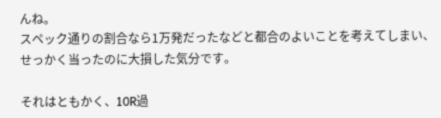んね。
スペック通りの割合なら1万発だったなどと都合のよいことを考えてしまい、せっかく当ったのに大損した気分です。

それはともかく、10R過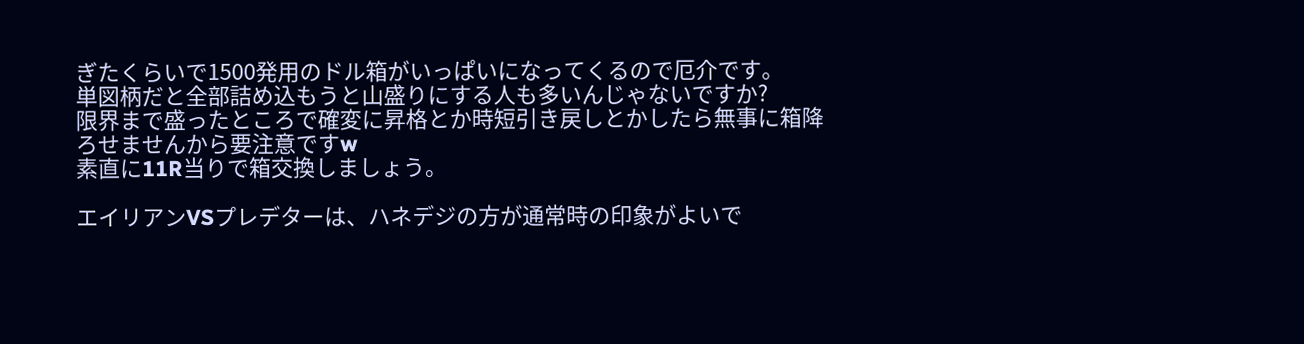ぎたくらいで1500発用のドル箱がいっぱいになってくるので厄介です。
単図柄だと全部詰め込もうと山盛りにする人も多いんじゃないですか?
限界まで盛ったところで確変に昇格とか時短引き戻しとかしたら無事に箱降ろせませんから要注意ですw
素直に11R当りで箱交換しましょう。

エイリアンVSプレデターは、ハネデジの方が通常時の印象がよいで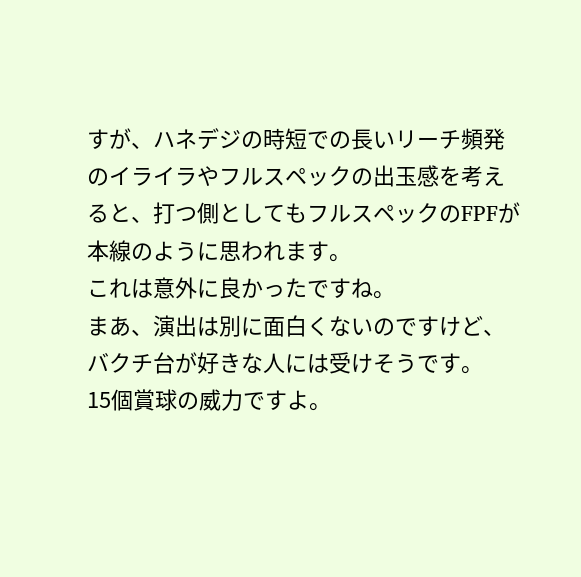すが、ハネデジの時短での長いリーチ頻発のイライラやフルスペックの出玉感を考えると、打つ側としてもフルスペックのFPFが本線のように思われます。
これは意外に良かったですね。
まあ、演出は別に面白くないのですけど、バクチ台が好きな人には受けそうです。
15個賞球の威力ですよ。